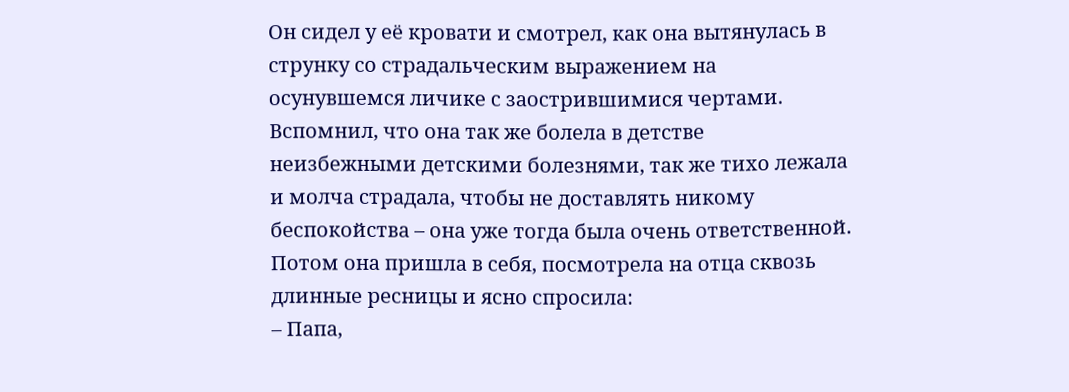Он сидел у её кровати и смотрел, как она вытянулась в струнку со страдальческим выражением на осунувшемся личике с заострившимися чертами. Вспомнил, что она так же болела в детстве неизбежными детскими болезнями, так же тихо лежала и молча страдала, чтобы не доставлять никому беспокойства – она уже тогда была очень ответственной.
Потом она пришла в себя, посмотрела на отца сквозь длинные ресницы и ясно спросила:
– Папа,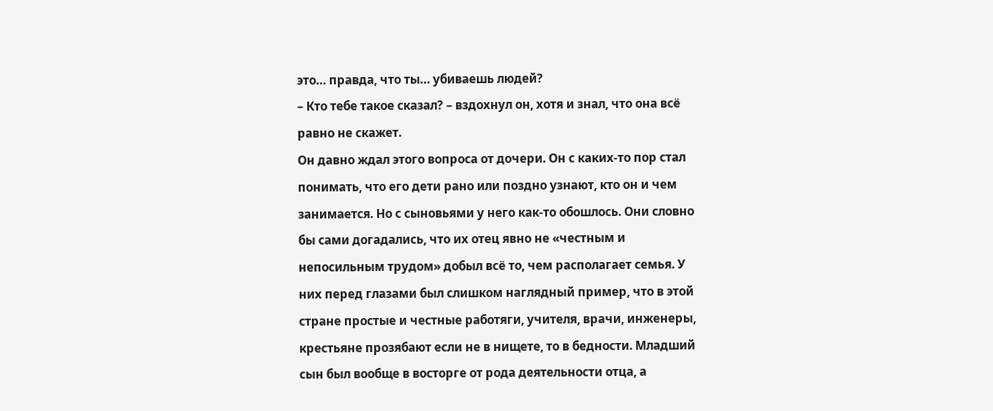это… правда, что ты… убиваешь людей?
– Кто тебе такое сказал? – вздохнул он, хотя и знал, что она всё равно не скажет.
Он давно ждал этого вопроса от дочери. Он с каких-то пор стал понимать, что его дети рано или поздно узнают, кто он и чем занимается. Но с сыновьями у него как-то обошлось. Они словно бы сами догадались, что их отец явно не «честным и непосильным трудом» добыл всё то, чем располагает семья. У них перед глазами был слишком наглядный пример, что в этой стране простые и честные работяги, учителя, врачи, инженеры, крестьяне прозябают если не в нищете, то в бедности. Младший сын был вообще в восторге от рода деятельности отца, а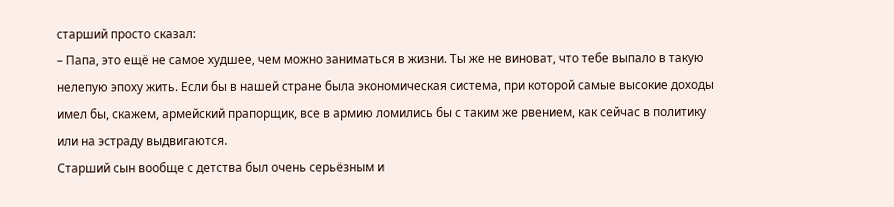старший просто сказал:
– Папа, это ещё не самое худшее, чем можно заниматься в жизни. Ты же не виноват, что тебе выпало в такую нелепую эпоху жить. Если бы в нашей стране была экономическая система, при которой самые высокие доходы имел бы, скажем, армейский прапорщик, все в армию ломились бы с таким же рвением, как сейчас в политику или на эстраду выдвигаются.
Старший сын вообще с детства был очень серьёзным и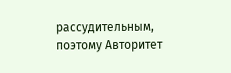рассудительным, поэтому Авторитет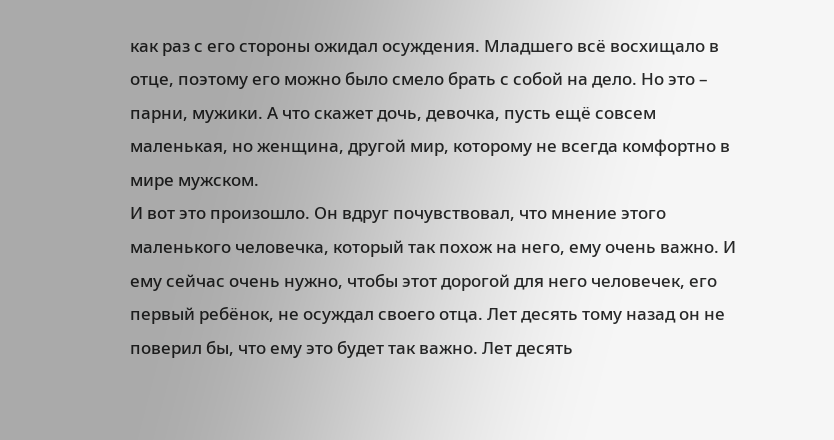как раз с его стороны ожидал осуждения. Младшего всё восхищало в отце, поэтому его можно было смело брать с собой на дело. Но это – парни, мужики. А что скажет дочь, девочка, пусть ещё совсем маленькая, но женщина, другой мир, которому не всегда комфортно в мире мужском.
И вот это произошло. Он вдруг почувствовал, что мнение этого маленького человечка, который так похож на него, ему очень важно. И ему сейчас очень нужно, чтобы этот дорогой для него человечек, его первый ребёнок, не осуждал своего отца. Лет десять тому назад он не поверил бы, что ему это будет так важно. Лет десять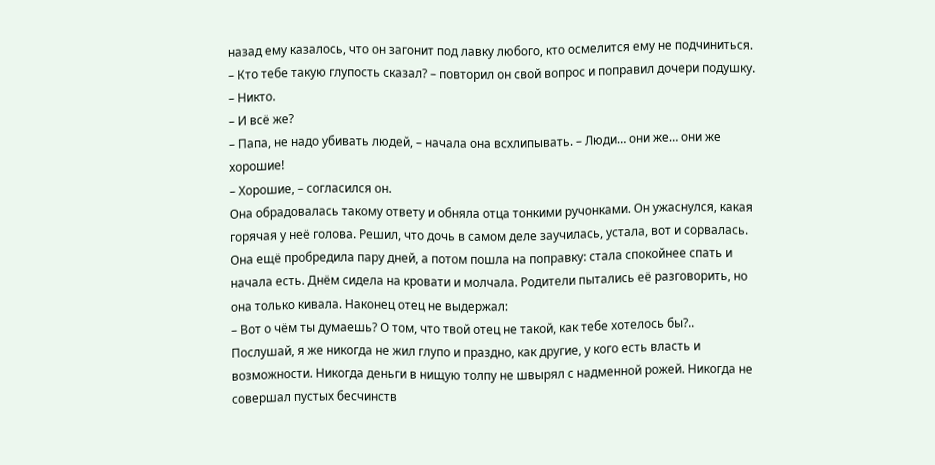назад ему казалось, что он загонит под лавку любого, кто осмелится ему не подчиниться.
– Кто тебе такую глупость сказал? – повторил он свой вопрос и поправил дочери подушку.
– Никто.
– И всё же?
– Папа, не надо убивать людей, – начала она всхлипывать. – Люди… они же… они же хорошие!
– Хорошие, – согласился он.
Она обрадовалась такому ответу и обняла отца тонкими ручонками. Он ужаснулся, какая горячая у неё голова. Решил, что дочь в самом деле заучилась, устала, вот и сорвалась. Она ещё пробредила пару дней, а потом пошла на поправку: стала спокойнее спать и начала есть. Днём сидела на кровати и молчала. Родители пытались её разговорить, но она только кивала. Наконец отец не выдержал:
– Вот о чём ты думаешь? О том, что твой отец не такой, как тебе хотелось бы?.. Послушай, я же никогда не жил глупо и праздно, как другие, у кого есть власть и возможности. Никогда деньги в нищую толпу не швырял с надменной рожей. Никогда не совершал пустых бесчинств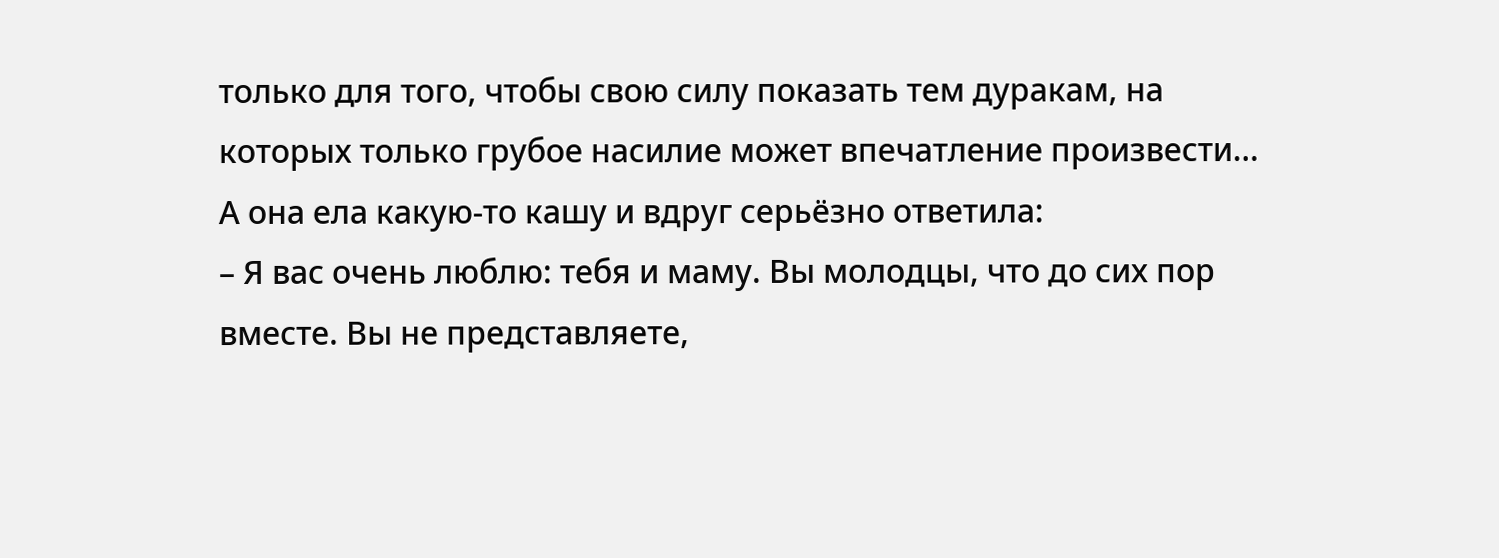только для того, чтобы свою силу показать тем дуракам, на которых только грубое насилие может впечатление произвести…
А она ела какую-то кашу и вдруг серьёзно ответила:
– Я вас очень люблю: тебя и маму. Вы молодцы, что до сих пор вместе. Вы не представляете,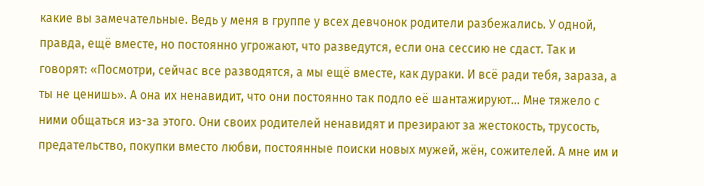какие вы замечательные. Ведь у меня в группе у всех девчонок родители разбежались. У одной, правда, ещё вместе, но постоянно угрожают, что разведутся, если она сессию не сдаст. Так и говорят: «Посмотри, сейчас все разводятся, а мы ещё вместе, как дураки. И всё ради тебя, зараза, а ты не ценишь». А она их ненавидит, что они постоянно так подло её шантажируют… Мне тяжело с ними общаться из-за этого. Они своих родителей ненавидят и презирают за жестокость, трусость, предательство, покупки вместо любви, постоянные поиски новых мужей, жён, сожителей. А мне им и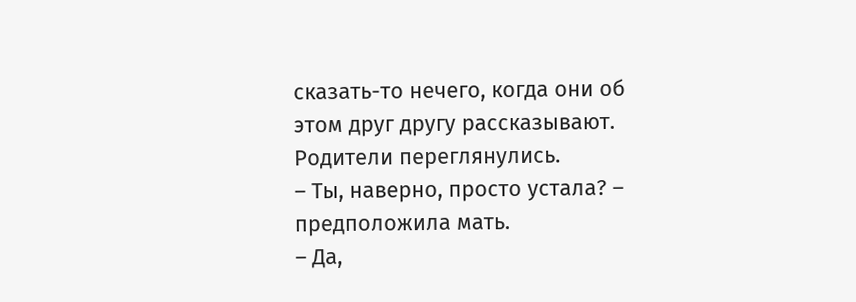сказать-то нечего, когда они об этом друг другу рассказывают.
Родители переглянулись.
– Ты, наверно, просто устала? – предположила мать.
– Да,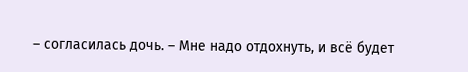– согласилась дочь. – Мне надо отдохнуть, и всё будет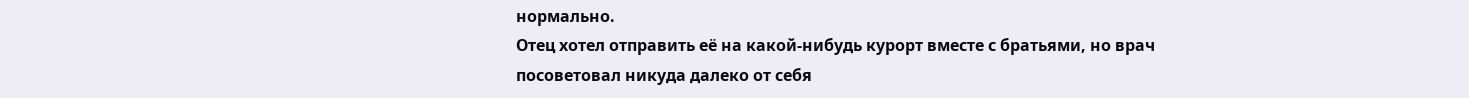нормально.
Отец хотел отправить её на какой-нибудь курорт вместе с братьями, но врач посоветовал никуда далеко от себя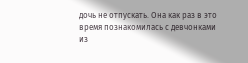дочь не отпускать. Она как раз в это время познакомилась с девчонками из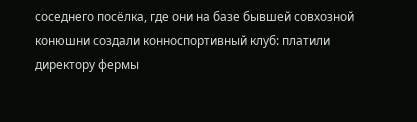соседнего посёлка, где они на базе бывшей совхозной конюшни создали конноспортивный клуб: платили директору фермы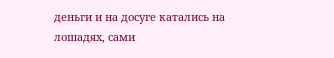деньги и на досуге катались на лошадях, сами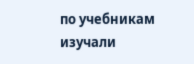по учебникам изучали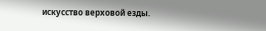искусство верховой езды.